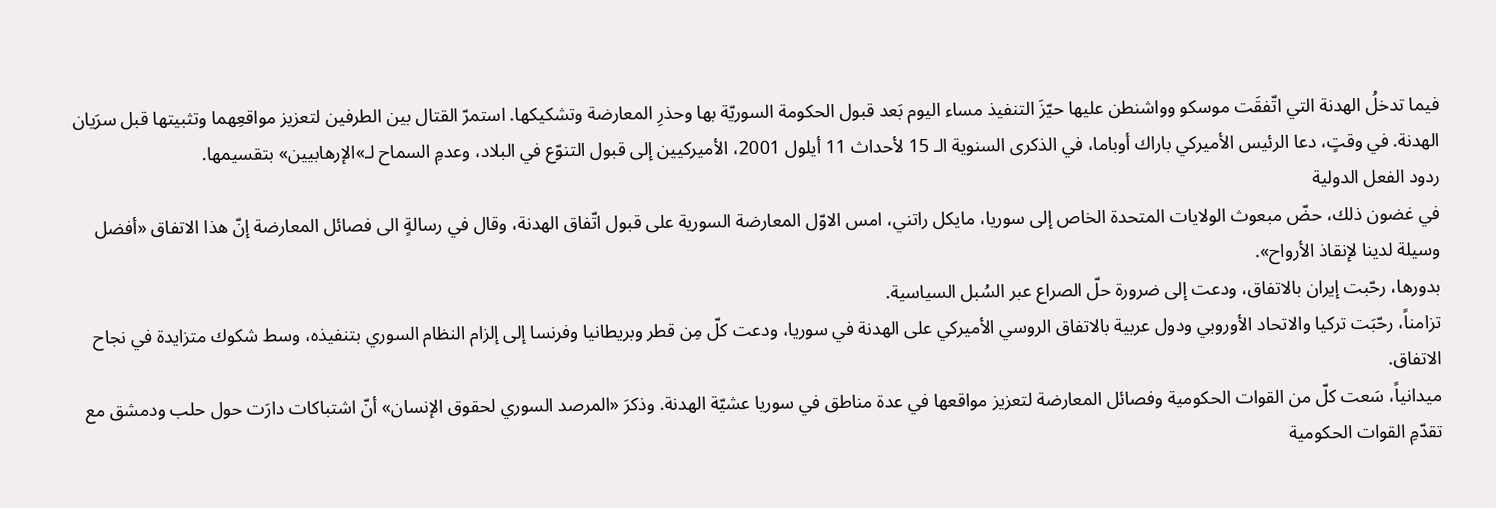فيما تدخلُ الهدنة التي اتّفقَت موسكو وواشنطن عليها حيّزَ التنفيذ مساء اليوم بَعد قبول الحكومة السوريّة بها وحذرِ المعارضة وتشكيكها. استمرّ القتال بين الطرفين لتعزيز مواقعِهما وتثبيتها قبل سرَيان الهدنة. في وقتٍ، دعا الرئيس الأميركي باراك أوباما، في الذكرى السنوية الـ 15 لأحداث 11 أيلول 2001، الأميركيين إلى قبول التنوّع في البلاد، وعدمِ السماح لـ»الإرهابيين» بتقسيمها.
ردود الفعل الدولية
في غضون ذلك، حضّ مبعوث الولايات المتحدة الخاص إلى سوريا، مايكل راتني، امس الاوّل المعارضة السورية على قبول اتّفاق الهدنة، وقال في رسالةٍ الى فصائل المعارضة إنّ هذا الاتفاق «أفضل وسيلة لدينا لإنقاذ الأرواح».
بدورها، رحّبت إيران بالاتفاق، ودعت إلى ضرورة حلّ الصراع عبر السُبل السياسية.
تزامناً، رحّبَت تركيا والاتحاد الأوروبي ودول عربية بالاتفاق الروسي الأميركي على الهدنة في سوريا، ودعت كلّ مِن قطر وبريطانيا وفرنسا إلى إلزام النظام السوري بتنفيذه، وسط شكوك متزايدة في نجاح الاتفاق.
ميدانياً، سَعت كلّ من القوات الحكومية وفصائل المعارضة لتعزيز مواقعها في عدة مناطق في سوريا عشيّة الهدنة. وذكرَ «المرصد السوري لحقوق الإنسان» أنّ اشتباكات دارَت حول حلب ودمشق مع تقدّمِ القوات الحكومية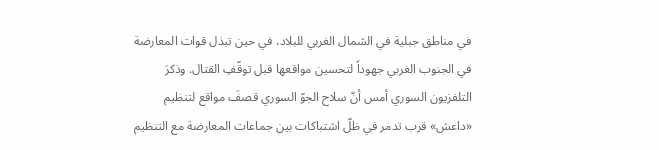في مناطق جبلية في الشمال الغربي للبلاد، في حين تبذل قوات المعارضة في الجنوب الغربي جهوداً لتحسين مواقعها قبل توقّفِ القتال. وذكرَ التلفزيون السوري أمس أنّ سلاح الجوّ السوري قصفَ مواقع لتنظيم «داعش» قرب تدمر في ظلّ اشتباكات بين جماعات المعارضة مع التنظيم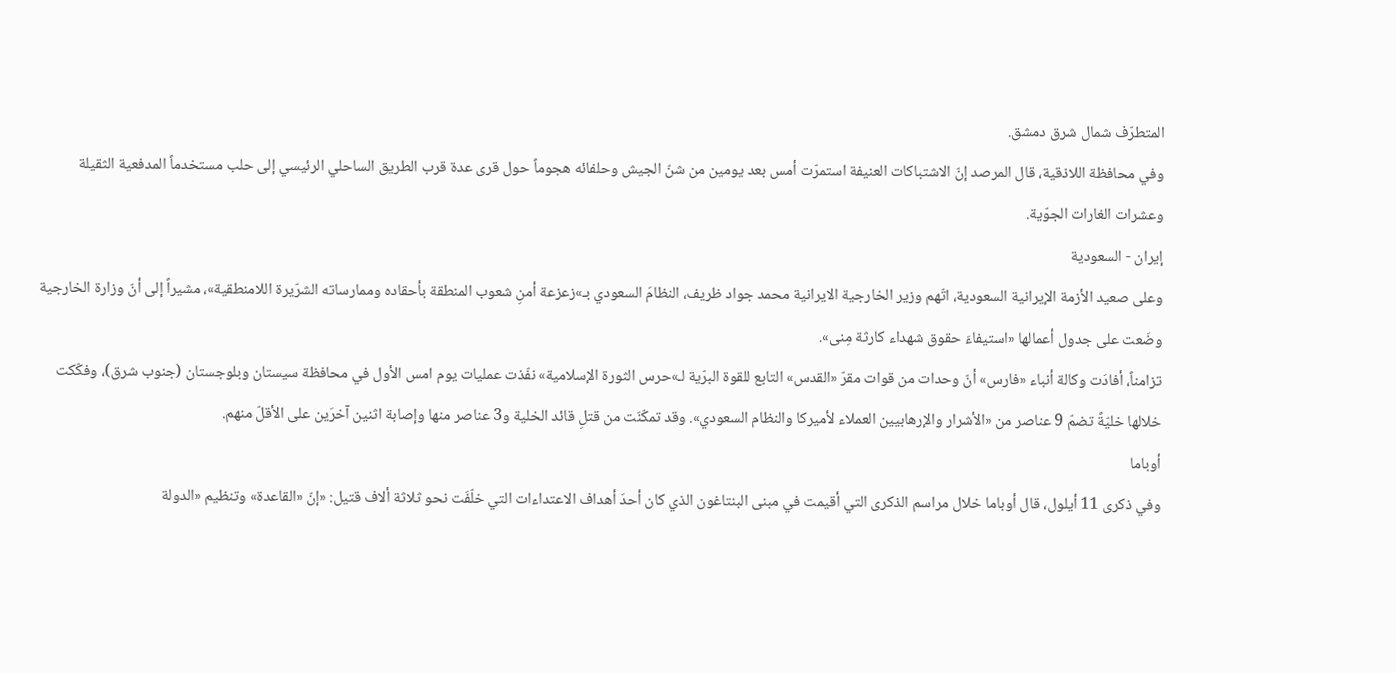المتطرّف شمال شرق دمشق.
وفي محافظة اللاذقية، قال المرصد إنّ الاشتباكات العنيفة استمرّت أمس بعد يومين من شنّ الجيش وحلفائه هجوماً حول قرى عدة قرب الطريق الساحلي الرئيسي إلى حلب مستخدماً المدفعية الثقيلة وعشرات الغارات الجوّية.
إيران - السعودية
وعلى صعيد الأزمة الإيرانية السعودية، اتّهم وزير الخارجية الايرانية محمد جواد ظريف، النظامَ السعودي بـ»زعزعة أمنِ شعوب المنطقة بأحقاده وممارساته الشرّيرة اللامنطقية»، مشيراً إلى أنّ وزارة الخارجية وضَعت على جدول أعمالها «استيفاءَ حقوق شهداء كارثة مِنى».
تزامناً، أفادَت وكالة أنباء «فارس» أنّ وحدات من قوات مقرّ «القدس» التابع للقوة البرّية لـ»حرس الثورة الإسلامية» نفّذت عمليات يوم امس الأول في محافظة سيستان وبلوجستان (جنوب شرق)، وفكّكت خلالها خليّةً تضمّ 9 عناصر من «الأشرار والإرهابيين العملاء لأميركا والنظام السعودي». وقد تمكّنَت من قتلِ قائد الخلية و3 عناصر منها وإصابة اثنين آخرَين على الأقلّ منهم.
أوباما
وفي ذكرى 11 أيلول، قال أوباما خلال مراسم الذكرى التي أقيمت في مبنى البنتاغون الذي كان أحدَ أهداف الاعتداءات التي خلّفَت نحو ثلاثة ألاف قتيل: «إنّ «القاعدة» وتنظيم «الدولة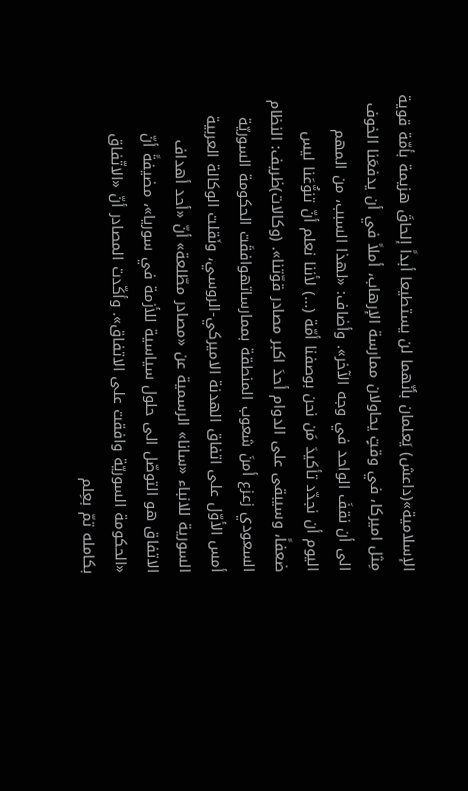الإسلامية»(داعش) يَعلمان بأنّهما لن يستطيعا أبداً إلحاقَ هزيمة بأمّة قوية مِثل اميركا، في وقتٍ يحاولان ممارسة الإرهاب، أملاً في أن يدفعَنا الخوف الى أن نقفَ الواحد في وجه الآخر». وأضاف: «لهذا السبب، من المهم اليوم أن نجدّد تأكيدَ مَن نحن بوصفنا أمّة (...) لأننا نعلم أنّ تنوُّعَنا ليس ضعفاً، وسيبقى على الدوام أحدَ اكبر مصادر قوّتنا». (وكالات)ظريف: النظام السعودي زعزع أمنَ شعوب المنطقة بممارساتهوافقَت الحكومة السوريّة أمس الأوّل على اتفاق الهدنة الاميركي-الروسي، ونَقلت الوكالة العربية السورية للانباء «سانا» الرسمية عن «مصادر مطّلعة» أنّ «أحد أهداف الاتفاق هو التوصّل الى حلول سياسية للأزمة في سوريا»، مضيفةً أنّ «الحكومة السوريّة وافقت على الاتفاق». وأكّدت المصادر أنّ «الاتّفاق بكامله تمّ بعِلم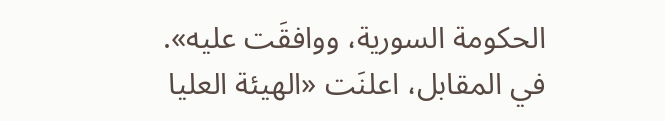الحكومة السورية، ووافقَت عليه».
في المقابل، اعلنَت «الهيئة العليا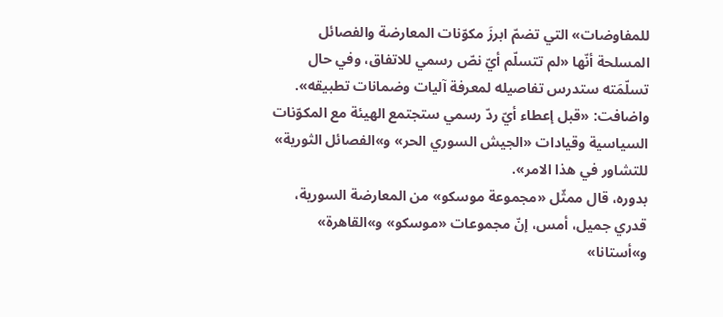للمفاوضات» التي تضمّ ابرزَ مكوّنات المعارضة والفصائل المسلحة أنّها «لم تتسلّم أيّ نصّ رسمي للاتفاق، وفي حال تسلّمَته ستدرس تفاصيله لمعرفة آليات وضمانات تطبيقه». واضافت: «قبل إعطاء أيّ ردّ رسمي ستجتمع الهيئة مع المكوّنات السياسية وقيادات «الجيش السوري الحر» و»الفصائل الثورية» للتشاور في هذا الامر».
بدوره، قال ممثّل «مجموعة موسكو» من المعارضة السورية، قدري جميل، أمس، إنّ مجموعات «موسكو» و»القاهرة» و»أستانا»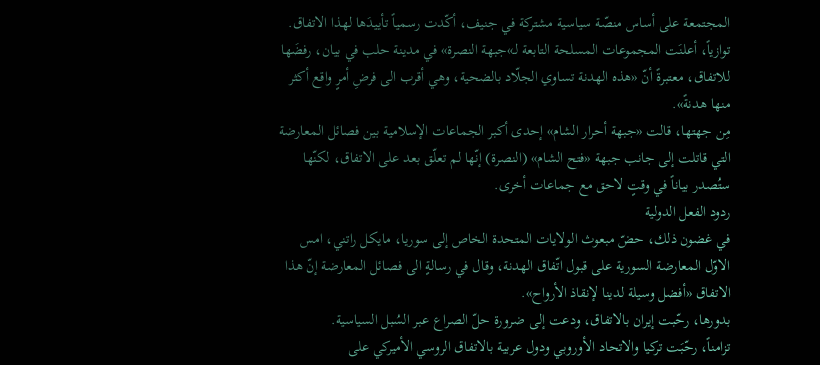المجتمعة على أساس منصّة سياسية مشتركة في جنيف، أكّدت رسمياً تأييدَها لهذا الاتفاق.
توازياً، أعلنَت المجموعات المسلحة التابعة لـ»جبهة النصرة» في مدينة حلب في بيان، رفضَها للاتفاق، معتبرةً أنّ «هذه الهدنة تساوي الجلّاد بالضحية، وهي أقرب الى فرضِ أمرٍ واقع أكثر منها هدنةً».
مِن جهتها، قالت «جبهة أحرار الشام» إحدى أكبر الجماعات الإسلامية بين فصائل المعارضة التي قاتلت إلى جانب جبهة «فتح الشام» (النصرة) إنّها لم تعلّق بعد على الاتفاق، لكنّها ستُصدر بياناً في وقتٍ لاحق مع جماعات أخرى.
ردود الفعل الدولية
في غضون ذلك، حضّ مبعوث الولايات المتحدة الخاص إلى سوريا، مايكل راتني، امس الاوّل المعارضة السورية على قبول اتّفاق الهدنة، وقال في رسالةٍ الى فصائل المعارضة إنّ هذا الاتفاق «أفضل وسيلة لدينا لإنقاذ الأرواح».
بدورها، رحّبت إيران بالاتفاق، ودعت إلى ضرورة حلّ الصراع عبر السُبل السياسية.
تزامناً، رحّبَت تركيا والاتحاد الأوروبي ودول عربية بالاتفاق الروسي الأميركي على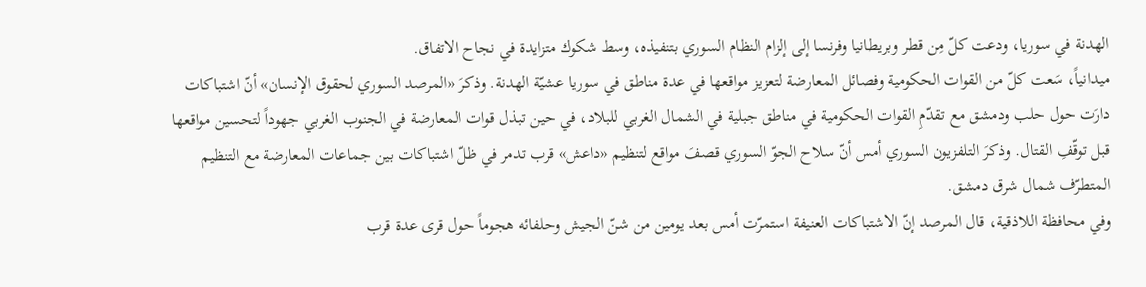الهدنة في سوريا، ودعت كلّ مِن قطر وبريطانيا وفرنسا إلى إلزام النظام السوري بتنفيذه، وسط شكوك متزايدة في نجاح الاتفاق.
ميدانياً، سَعت كلّ من القوات الحكومية وفصائل المعارضة لتعزيز مواقعها في عدة مناطق في سوريا عشيّة الهدنة. وذكرَ «المرصد السوري لحقوق الإنسان» أنّ اشتباكات دارَت حول حلب ودمشق مع تقدّمِ القوات الحكومية في مناطق جبلية في الشمال الغربي للبلاد، في حين تبذل قوات المعارضة في الجنوب الغربي جهوداً لتحسين مواقعها قبل توقّفِ القتال. وذكرَ التلفزيون السوري أمس أنّ سلاح الجوّ السوري قصفَ مواقع لتنظيم «داعش» قرب تدمر في ظلّ اشتباكات بين جماعات المعارضة مع التنظيم المتطرّف شمال شرق دمشق.
وفي محافظة اللاذقية، قال المرصد إنّ الاشتباكات العنيفة استمرّت أمس بعد يومين من شنّ الجيش وحلفائه هجوماً حول قرى عدة قرب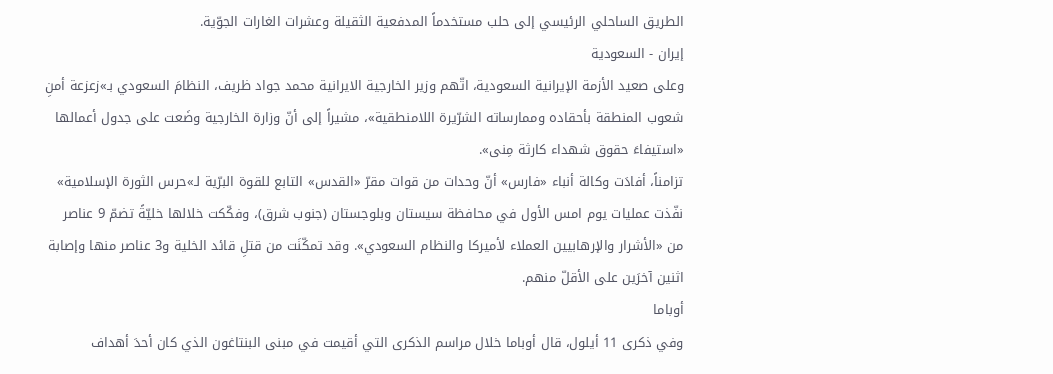الطريق الساحلي الرئيسي إلى حلب مستخدماً المدفعية الثقيلة وعشرات الغارات الجوّية.
إيران - السعودية
وعلى صعيد الأزمة الإيرانية السعودية، اتّهم وزير الخارجية الايرانية محمد جواد ظريف، النظامَ السعودي بـ»زعزعة أمنِ شعوب المنطقة بأحقاده وممارساته الشرّيرة اللامنطقية»، مشيراً إلى أنّ وزارة الخارجية وضَعت على جدول أعمالها «استيفاءَ حقوق شهداء كارثة مِنى».
تزامناً، أفادَت وكالة أنباء «فارس» أنّ وحدات من قوات مقرّ «القدس» التابع للقوة البرّية لـ»حرس الثورة الإسلامية» نفّذت عمليات يوم امس الأول في محافظة سيستان وبلوجستان (جنوب شرق)، وفكّكت خلالها خليّةً تضمّ 9 عناصر من «الأشرار والإرهابيين العملاء لأميركا والنظام السعودي». وقد تمكّنَت من قتلِ قائد الخلية و3 عناصر منها وإصابة اثنين آخرَين على الأقلّ منهم.
أوباما
وفي ذكرى 11 أيلول، قال أوباما خلال مراسم الذكرى التي أقيمت في مبنى البنتاغون الذي كان أحدَ أهداف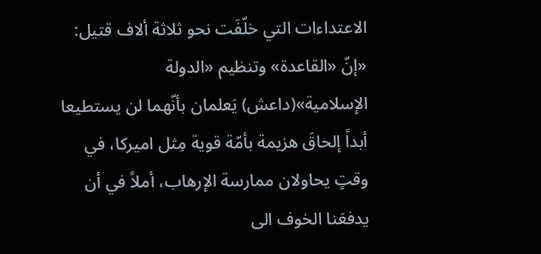الاعتداءات التي خلّفَت نحو ثلاثة ألاف قتيل: «إنّ «القاعدة» وتنظيم «الدولة الإسلامية»(داعش) يَعلمان بأنّهما لن يستطيعا أبداً إلحاقَ هزيمة بأمّة قوية مِثل اميركا، في وقتٍ يحاولان ممارسة الإرهاب، أملاً في أن يدفعَنا الخوف الى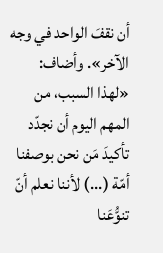أن نقفَ الواحد في وجه الآخر». وأضاف: «لهذا السبب، من المهم اليوم أن نجدّد تأكيدَ مَن نحن بوصفنا أمّة (...) لأننا نعلم أنّ تنوُّعَنا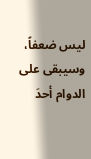ليس ضعفاً، وسيبقى على الدوام أحدَ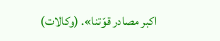اكبر مصادر قوّتنا». (وكالات)